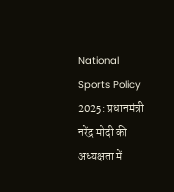National Sports Policy 2025: प्रधानमंत्री नरेंद्र मोदी की अध्यक्षता में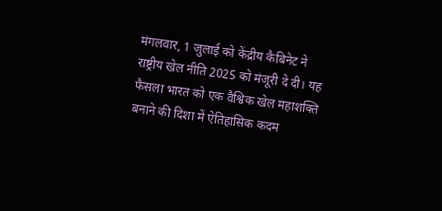मंगलवार, 1 जुलाई को केंद्रीय कैबिनेट ने राष्ट्रीय खेल नीति 2025 को मंजूरी दे दी। यह फैसला भारत को एक वैश्विक खेल महाशक्ति बनाने की दिशा में ऐतिहासिक कदम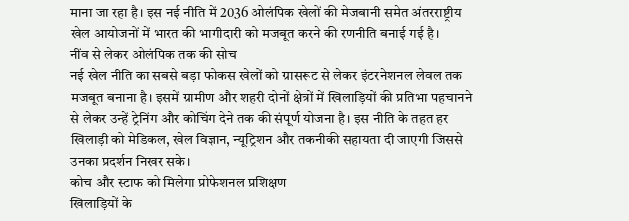माना जा रहा है। इस नई नीति में 2036 ओलंपिक खेलों की मेजबानी समेत अंतरराष्ट्रीय खेल आयोजनों में भारत की भागीदारी को मजबूत करने की रणनीति बनाई गई है।
नींव से लेकर ओलंपिक तक की सोच
नई खेल नीति का सबसे बड़ा फोकस खेलों को ग्रासरूट से लेकर इंटरनेशनल लेवल तक मजबूत बनाना है। इसमें ग्रामीण और शहरी दोनों क्षेत्रों में खिलाड़ियों की प्रतिभा पहचानने से लेकर उन्हें ट्रेनिंग और कोचिंग देने तक की संपूर्ण योजना है। इस नीति के तहत हर खिलाड़ी को मेडिकल, खेल विज्ञान, न्यूट्रिशन और तकनीकी सहायता दी जाएगी जिससे उनका प्रदर्शन निखर सके।
कोच और स्टाफ को मिलेगा प्रोफेशनल प्रशिक्षण
खिलाड़ियों के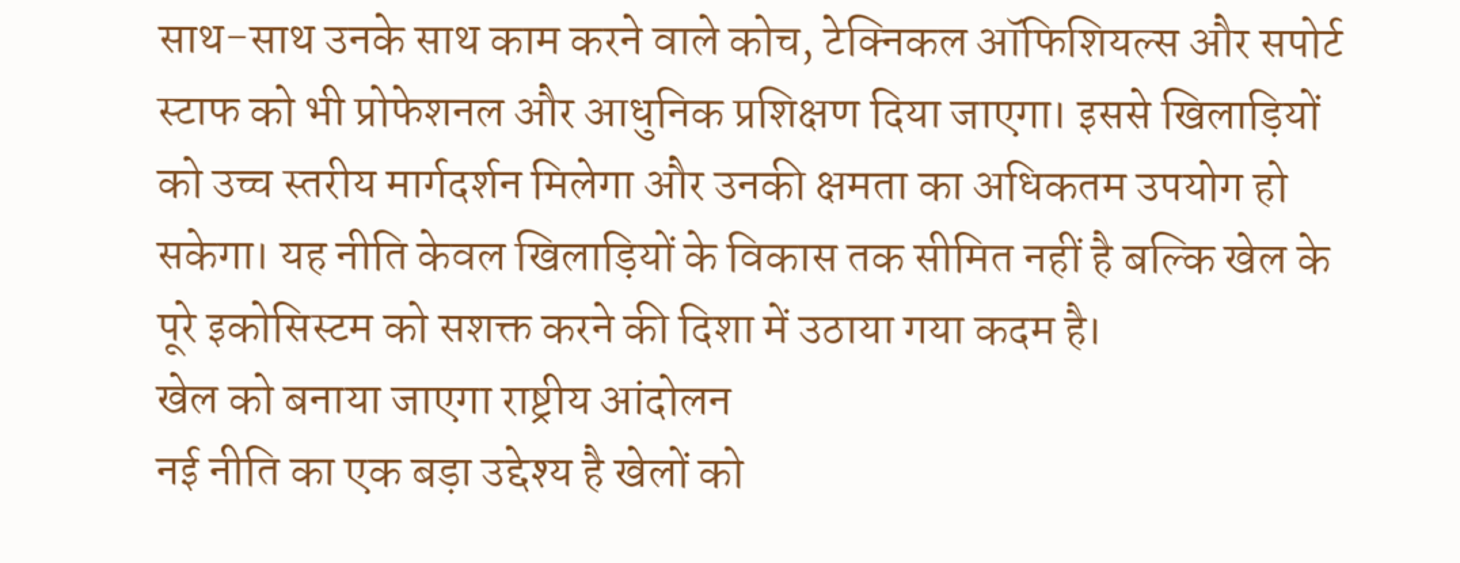साथ-साथ उनके साथ काम करने वाले कोच, टेक्निकल ऑफिशियल्स और सपोर्ट स्टाफ को भी प्रोफेशनल और आधुनिक प्रशिक्षण दिया जाएगा। इससे खिलाड़ियों को उच्च स्तरीय मार्गदर्शन मिलेगा और उनकी क्षमता का अधिकतम उपयोग हो सकेगा। यह नीति केवल खिलाड़ियों के विकास तक सीमित नहीं है बल्कि खेल के पूरे इकोसिस्टम को सशक्त करने की दिशा में उठाया गया कदम है।
खेल को बनाया जाएगा राष्ट्रीय आंदोलन
नई नीति का एक बड़ा उद्देश्य है खेलों को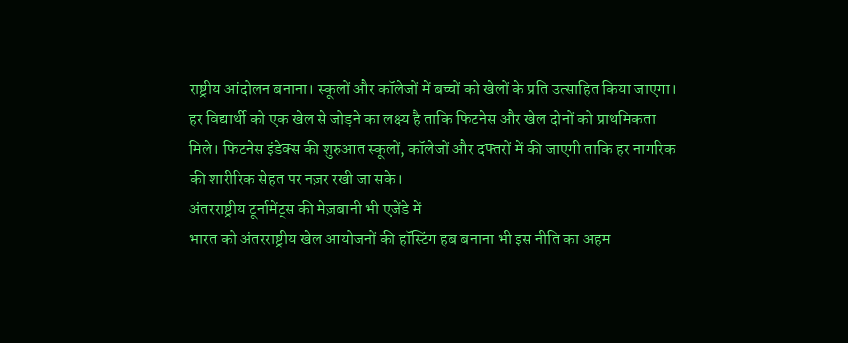राष्ट्रीय आंदोलन बनाना। स्कूलों और कॉलेजों में बच्चों को खेलों के प्रति उत्साहित किया जाएगा। हर विद्यार्थी को एक खेल से जोड़ने का लक्ष्य है ताकि फिटनेस और खेल दोनों को प्राथमिकता मिले। फिटनेस इंडेक्स की शुरुआत स्कूलों, कॉलेजों और दफ्तरों में की जाएगी ताकि हर नागरिक की शारीरिक सेहत पर नज़र रखी जा सके।
अंतरराष्ट्रीय टूर्नामेंट्स की मेज़बानी भी एजेंडे में
भारत को अंतरराष्ट्रीय खेल आयोजनों की हॉस्टिंग हब बनाना भी इस नीति का अहम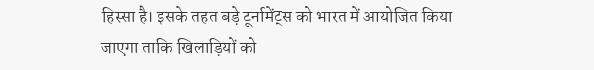हिस्सा है। इसके तहत बड़े टूर्नामेंट्स को भारत में आयोजित किया जाएगा ताकि खिलाड़ियों को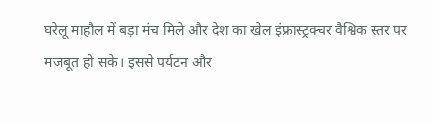घरेलू माहौल में बड़ा मंच मिले और देश का खेल इंफ्रास्ट्रक्चर वैश्विक स्तर पर मजबूत हो सके। इससे पर्यटन और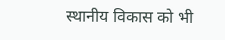स्थानीय विकास को भी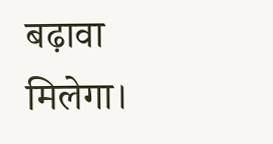बढ़ावा मिलेगा।